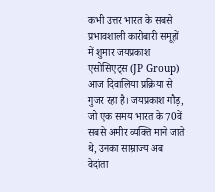कभी उत्तर भारत के सबसे प्रभावशाली कारोबारी समूहों में शुमार जयप्रकाश एसोसिएट्स (JP Group) आज दिवालिया प्रक्रिया से गुजर रहा है। जयप्रकाश गौड़, जो एक समय भारत के 70वें सबसे अमीर व्यक्ति माने जाते थे, उनका साम्राज्य अब वेदांता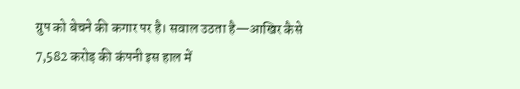ग्रुप को बेचने की कगार पर है। सवाल उठता है—आखिर कैसे 7,582 करोड़ की कंपनी इस हाल में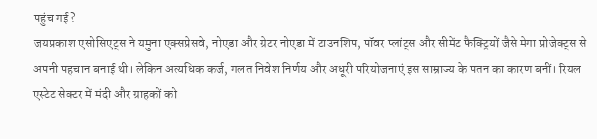पहुंच गई?
जयप्रकाश एसोसिएट्स ने यमुना एक्सप्रेसवे, नोएडा और ग्रेटर नोएडा में टाउनशिप, पॉवर प्लांट्स और सीमेंट फैक्ट्रियों जैसे मेगा प्रोजेक्ट्स से अपनी पहचान बनाई थी। लेकिन अत्यधिक कर्ज, गलत निवेश निर्णय और अधूरी परियोजनाएं इस साम्राज्य के पतन का कारण बनीं। रियल एस्टेट सेक्टर में मंदी और ग्राहकों को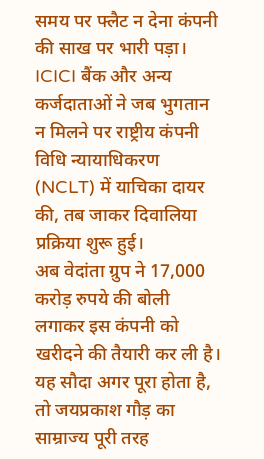समय पर फ्लैट न देना कंपनी की साख पर भारी पड़ा। ICICI बैंक और अन्य कर्जदाताओं ने जब भुगतान न मिलने पर राष्ट्रीय कंपनी विधि न्यायाधिकरण (NCLT) में याचिका दायर की, तब जाकर दिवालिया प्रक्रिया शुरू हुई।
अब वेदांता ग्रुप ने 17,000 करोड़ रुपये की बोली लगाकर इस कंपनी को खरीदने की तैयारी कर ली है। यह सौदा अगर पूरा होता है, तो जयप्रकाश गौड़ का साम्राज्य पूरी तरह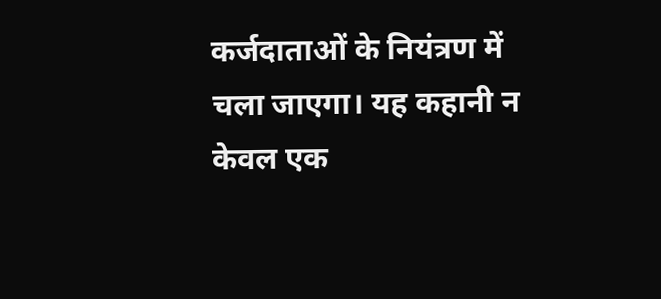कर्जदाताओं के नियंत्रण में चला जाएगा। यह कहानी न केवल एक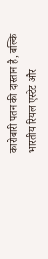कारोबारी पतन की दास्तान है, बल्कि भारतीय रियल एस्टेट और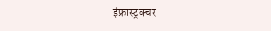इंफ्रास्ट्रक्चर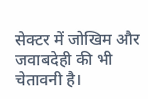सेक्टर में जोखिम और जवाबदेही की भी चेतावनी है।